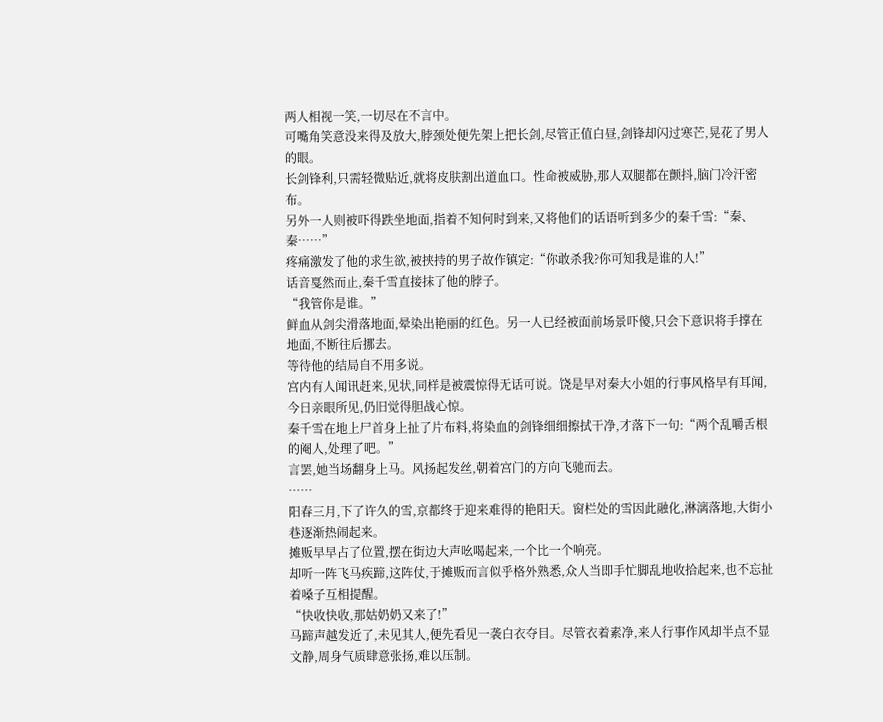两人相视一笑,一切尽在不言中。
可嘴角笑意没来得及放大,脖颈处便先架上把长剑,尽管正值白昼,剑锋却闪过寒芒,晃花了男人的眼。
长剑锋利,只需轻微贴近,就将皮肤割出道血口。性命被威胁,那人双腿都在颤抖,脑门冷汗密布。
另外一人则被吓得跌坐地面,指着不知何时到来,又将他们的话语听到多少的秦千雪:“秦、秦……”
疼痛激发了他的求生欲,被挟持的男子故作镇定:“你敢杀我?你可知我是谁的人!”
话音戛然而止,秦千雪直接抹了他的脖子。
“我管你是谁。”
鲜血从剑尖滑落地面,晕染出艳丽的红色。另一人已经被面前场景吓傻,只会下意识将手撑在地面,不断往后挪去。
等待他的结局自不用多说。
宫内有人闻讯赶来,见状,同样是被震惊得无话可说。饶是早对秦大小姐的行事风格早有耳闻,今日亲眼所见,仍旧觉得胆战心惊。
秦千雪在地上尸首身上扯了片布料,将染血的剑锋细细擦拭干净,才落下一句:“两个乱嚼舌根的阉人,处理了吧。”
言罢,她当场翻身上马。风扬起发丝,朝着宫门的方向飞驰而去。
……
阳春三月,下了许久的雪,京都终于迎来难得的艳阳天。窗栏处的雪因此融化,淋漓落地,大街小巷逐渐热闹起来。
摊贩早早占了位置,摆在街边大声吆喝起来,一个比一个响亮。
却听一阵飞马疾蹄,这阵仗,于摊贩而言似乎格外熟悉,众人当即手忙脚乱地收拾起来,也不忘扯着嗓子互相提醒。
“快收快收,那姑奶奶又来了!”
马蹄声越发近了,未见其人,便先看见一袭白衣夺目。尽管衣着素净,来人行事作风却半点不显文静,周身气质肆意张扬,难以压制。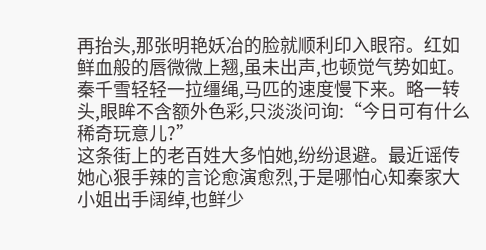再抬头,那张明艳妖冶的脸就顺利印入眼帘。红如鲜血般的唇微微上翘,虽未出声,也顿觉气势如虹。
秦千雪轻轻一拉缰绳,马匹的速度慢下来。略一转头,眼眸不含额外色彩,只淡淡问询:“今日可有什么稀奇玩意儿?”
这条街上的老百姓大多怕她,纷纷退避。最近谣传她心狠手辣的言论愈演愈烈,于是哪怕心知秦家大小姐出手阔绰,也鲜少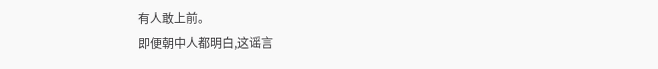有人敢上前。
即便朝中人都明白,这谣言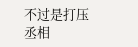不过是打压丞相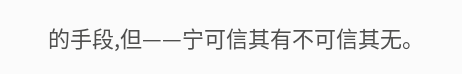的手段,但——宁可信其有不可信其无。